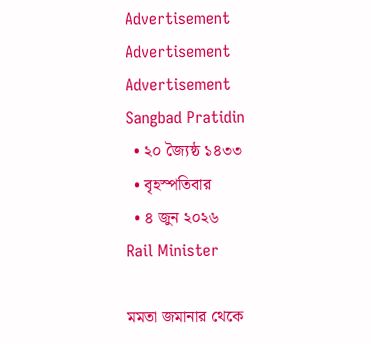Advertisement
Advertisement
Advertisement
Sangbad Pratidin
  • ২০ জ্যৈষ্ঠ ১৪৩৩
  • বৃহস্পতিবার
  • ৪ জুন ২০২৬
Rail Minister

মমতা জমানার থেকে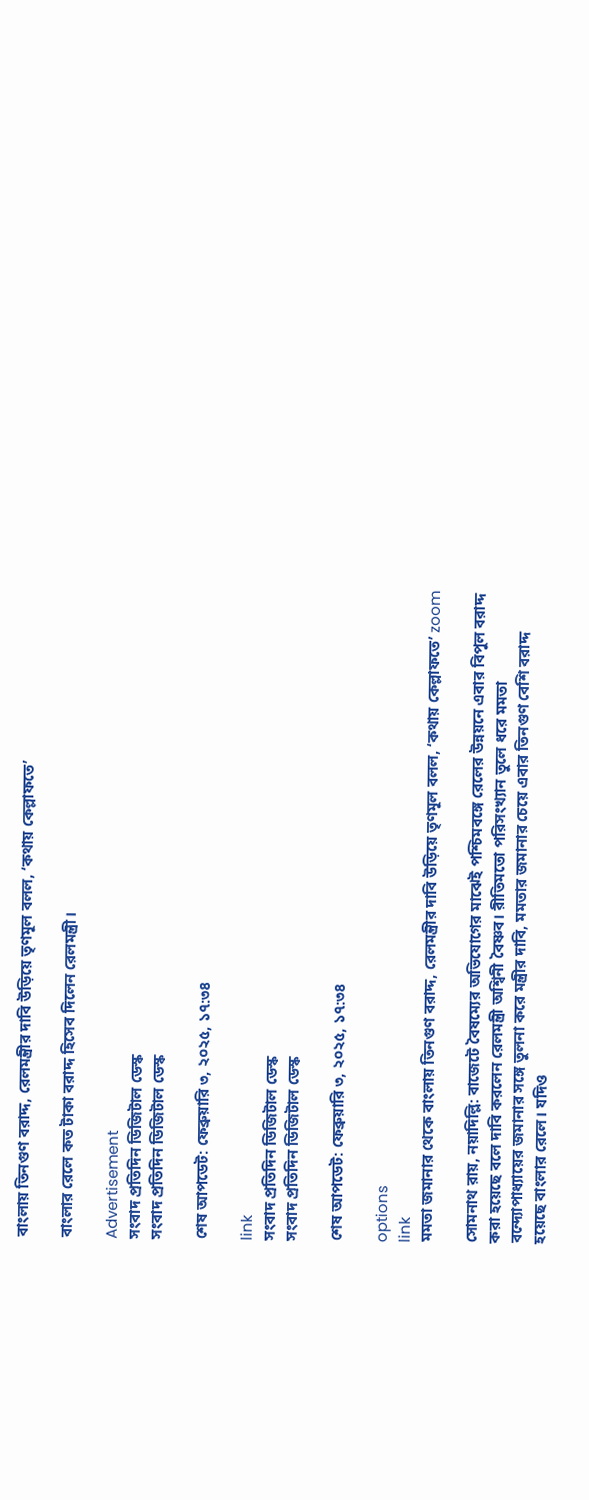বাংলায় তিনগুণ বরাদ্দ, রেলমন্ত্রীর দাবি উড়িয়ে তৃণমূল বলল, ‘কথায় কেল্লাফতে’

বাংলার রেলে কত টাকা বরাদ্দ হিসেব দিলেন রেলমন্ত্রী।

Advertisement
সংবাদ প্রতিদিন ডিজিটাল ডেস্ক
সংবাদ প্রতিদিন ডিজিটাল ডেস্ক

শেষ আপডেট: ফেব্রুয়ারি ৩, ২০২৫, ১৭:৩৪

link
সংবাদ প্রতিদিন ডিজিটাল ডেস্ক
সংবাদ প্রতিদিন ডিজিটাল ডেস্ক

শেষ আপডেট: ফেব্রুয়ারি ৩, ২০২৫, ১৭:৩৪

options
link
মমতা জমানার থেকে বাংলায় তিনগুণ বরাদ্দ, রেলমন্ত্রীর দাবি উড়িয়ে তৃণমূল বলল, ‘কথায় কেল্লাফতে’ zoom

সোমনাথ রায়, নয়াদিল্লি: বাজেটে বৈষম্যের অভিযোগের মাঝেই পশ্চিমবঙ্গে রেলের উন্নয়নে এবার বিপুল বরাদ্দ করা হয়েছে বলে দাবি করলেন রেলমন্ত্রী অশ্বিনী বৈষ্ণব। রীতিমতো পরিসংখ্যান তুলে ধরে মমতা বন্দ্যোপাধ্যায়ের জমানার সঙ্গে তুলনা করে মন্ত্রীর দাবি, মমতার জমানার চেয়ে এবার তিনগুণ বেশি বরাদ্দ হয়েছে বাংলার রেলে। যদিও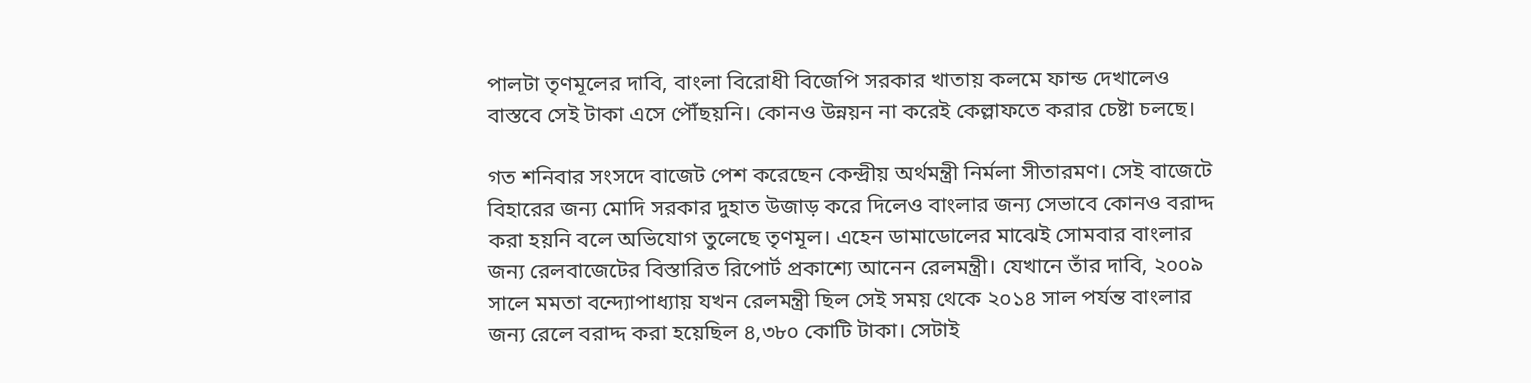পালটা তৃণমূলের দাবি, বাংলা বিরোধী বিজেপি সরকার খাতায় কলমে ফান্ড দেখালেও বাস্তবে সেই টাকা এসে পৌঁছয়নি। কোনও উন্নয়ন না করেই কেল্লাফতে করার চেষ্টা চলছে।

গত শনিবার সংসদে বাজেট পেশ করেছেন কেন্দ্রীয় অর্থমন্ত্রী নির্মলা সীতারমণ। সেই বাজেটে বিহারের জন্য মোদি সরকার দুহাত উজাড় করে দিলেও বাংলার জন্য সেভাবে কোনও বরাদ্দ করা হয়নি বলে অভিযোগ তুলেছে তৃণমূল। এহেন ডামাডোলের মাঝেই সোমবার বাংলার জন্য রেলবাজেটের বিস্তারিত রিপোর্ট প্রকাশ্যে আনেন রেলমন্ত্রী। যেখানে তাঁর দাবি, ২০০৯ সালে মমতা বন্দ্যোপাধ্যায় যখন রেলমন্ত্রী ছিল সেই সময় থেকে ২০১৪ সাল পর্যন্ত বাংলার জন্য রেলে বরাদ্দ করা হয়েছিল ৪,৩৮০ কোটি টাকা। সেটাই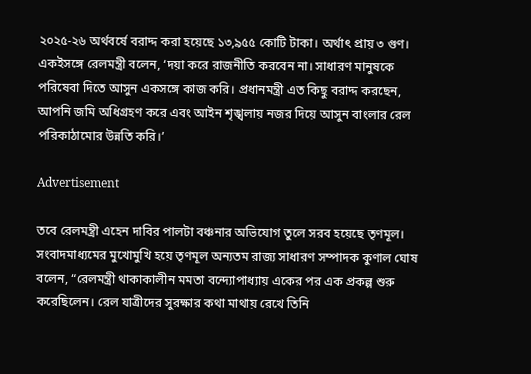২০২৫-২৬ অর্থবর্ষে বরাদ্দ করা হয়েছে ১৩,৯৫৫ কোটি টাকা। অর্থাৎ প্রায় ৩ গুণ। একইসঙ্গে রেলমন্ত্রী বলেন, ‘দয়া করে রাজনীতি করবেন না। সাধারণ মানুষকে পরিষেবা দিতে আসুন একসঙ্গে কাজ করি। প্রধানমন্ত্রী এত কিছু বরাদ্দ করছেন, আপনি জমি অধিগ্রহণ করে এবং আইন শৃঙ্খলায় নজর দিয়ে আসুন বাংলার রেল পরিকাঠামোর উন্নতি করি।’

Advertisement

তবে রেলমন্ত্রী এহেন দাবির পালটা বঞ্চনার অভিযোগ তুলে সরব হয়েছে তৃণমূল। সংবাদমাধ্যমের মুখোমুখি হয়ে তৃণমূল অন্যতম রাজ্য সাধারণ সম্পাদক কুণাল ঘোষ বলেন, “রেলমন্ত্রী থাকাকালীন মমতা বন্দ্যোপাধ্যায় একের পর এক প্রকল্প শুরু করেছিলেন। রেল যাত্রীদের সুরক্ষার কথা মাথায় রেখে তিনি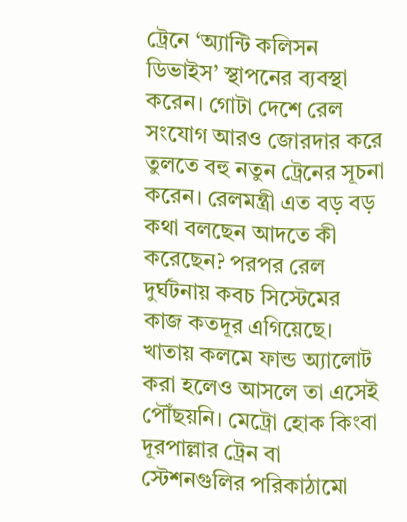ট্রেনে ‘অ্যান্টি কলিসন ডিভাইস’ স্থাপনের ব্যবস্থা করেন। গোটা দেশে রেল সংযোগ আরও জোরদার করে তুলতে বহু নতুন ট্রেনের সূচনা করেন। রেলমন্ত্রী এত বড় বড় কথা বলছেন আদতে কী করেছেন? পরপর রেল দুর্ঘটনায় কবচ সিস্টেমের কাজ কতদূর এগিয়েছে। খাতায় কলমে ফান্ড অ্যালোট করা হলেও আসলে তা এসেই পৌঁছয়নি। মেট্রো হোক কিংবা দূরপাল্লার ট্রেন বা স্টেশনগুলির পরিকাঠামো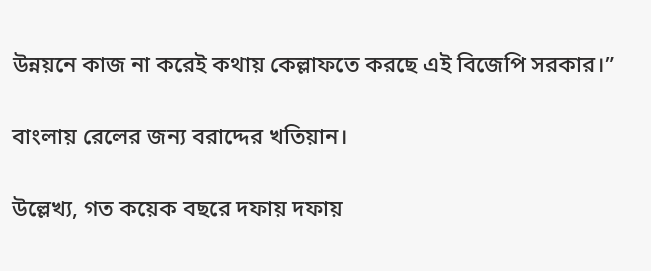উন্নয়নে কাজ না করেই কথায় কেল্লাফতে করছে এই বিজেপি সরকার।”

বাংলায় রেলের জন্য বরাদ্দের খতিয়ান।

উল্লেখ্য, গত কয়েক বছরে দফায় দফায়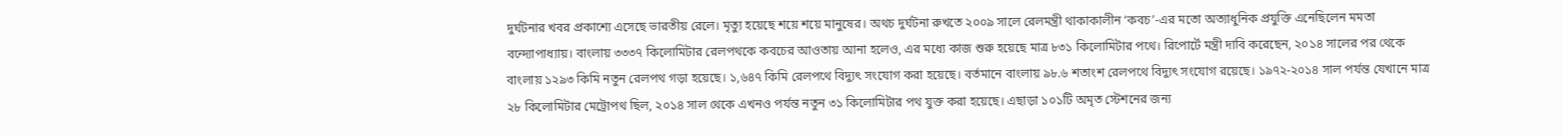দুর্ঘটনার খবর প্রকাশ্যে এসেছে ভারতীয় রেলে। মৃত্যু হয়েছে শয়ে শয়ে মানুষের। অথচ দুর্ঘটনা রুখতে ২০০৯ সালে রেলমন্ত্রী থাকাকালীন ‘কবচ’-এর মতো অত্যাধুনিক প্রযুক্তি এনেছিলেন মমতা বন্দ্যোপাধ্যায়। বাংলায় ৩৩৩৭ কিলোমিটার রেলপথকে কবচের আওতায় আনা হলেও, এর মধ্যে কাজ শুরু হয়েছে মাত্র ৮৩১ কিলোমিটার পথে। রিপোর্টে মন্ত্রী দাবি করেছেন, ২০১৪ সালের পর থেকে বাংলায় ১২৯৩ কিমি নতুন রেলপথ গড়া হয়েছে। ১,৬৪৭ কিমি রেলপথে বিদ্যুৎ সংযোগ করা হয়েছে। বর্তমানে বাংলায় ৯৮.৬ শতাংশ রেলপথে বিদ্যুৎ সংযোগ রয়েছে। ১৯৭২-২০১৪ সাল পর্যন্ত যেখানে মাত্র ২৮ কিলোমিটার মেট্রোপথ ছিল, ২০১৪ সাল থেকে এখনও পর্যন্ত নতুন ৩১ কিলোমিটার পথ যুক্ত করা হয়েছে। এছাড়া ১০১টি অমৃত স্টেশনের জন্য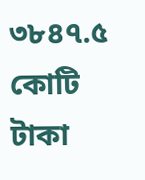৩৮৪৭.৫ কোটি টাকা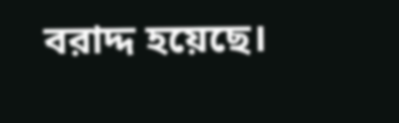বরাদ্দ হয়েছে।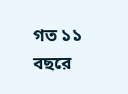গত ১১ বছরে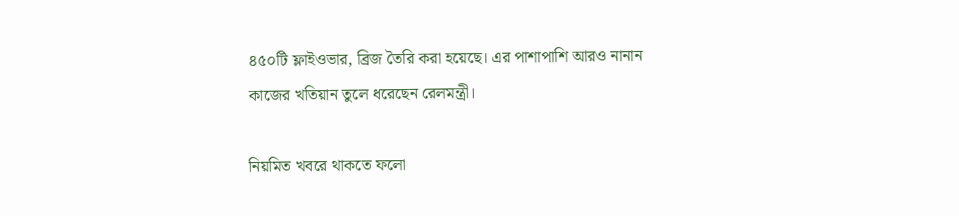৪৫০টি ফ্লাইওভার, ব্রিজ তৈরি করা হয়েছে। এর পাশাপাশি আরও নানান কাজের খতিয়ান তুলে ধরেছেন রেলমন্ত্রী।

নিয়মিত খবরে থাকতে ফলো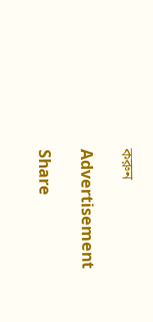করুন

Advertisement

Share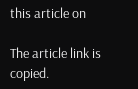this article on

The article link is copied.